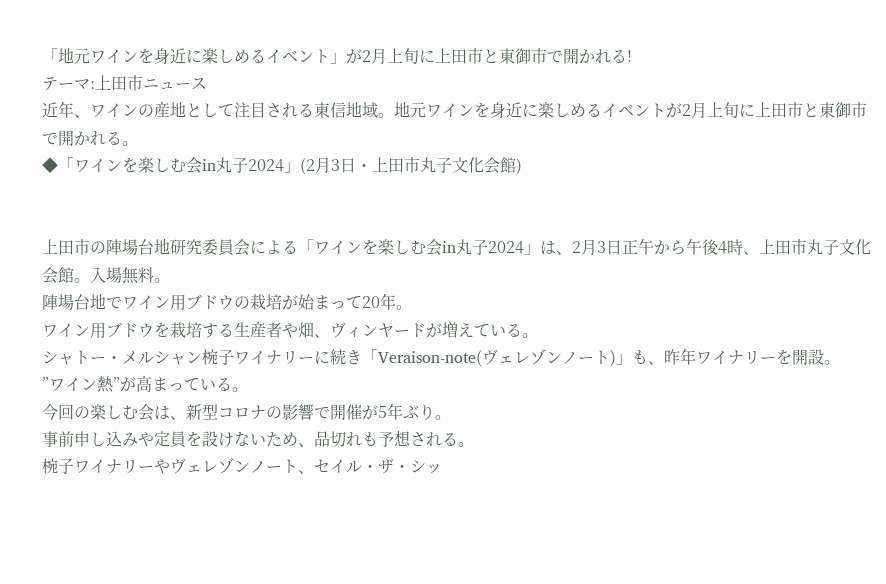「地元ワインを身近に楽しめるイベント」が2月上旬に上田市と東御市で開かれる!
テーマ:上田市ニュース
近年、ワインの産地として注目される東信地域。地元ワインを身近に楽しめるイベントが2月上旬に上田市と東御市で開かれる。
◆「ワインを楽しむ会in丸子2024」(2月3日・上田市丸子文化会館)


上田市の陣場台地研究委員会による「ワインを楽しむ会in丸子2024」は、2月3日正午から午後4時、上田市丸子文化会館。入場無料。
陣場台地でワイン用ブドウの栽培が始まって20年。
ワイン用ブドウを栽培する生産者や畑、ヴィンヤードが増えている。
シャトー・メルシャン椀子ワイナリーに続き「Veraison-note(ヴェレゾンノート)」も、昨年ワイナリーを開設。
”ワイン熱”が高まっている。
今回の楽しむ会は、新型コロナの影響で開催が5年ぶり。
事前申し込みや定員を設けないため、品切れも予想される。
椀子ワイナリーやヴェレゾンノート、セイル・ザ・シッ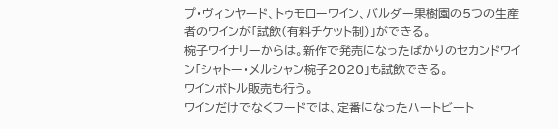プ・ヴィンヤード、トゥモローワイン、バルダー果樹園の5つの生産者のワインが「試飲(有料チケット制)」ができる。
椀子ワイナリーからは。新作で発売になったばかりのセカンドワイン「シャトー・メルシャン椀子2020」も試飲できる。
ワインボトル販売も行う。
ワインだけでなくフードでは、定番になったハートビート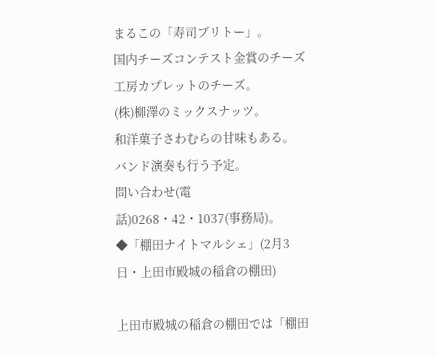まるこの「寿司ブリトー」。
国内チーズコンテスト金賞のチーズ工房カプレットのチーズ。
(株)柳澤のミックスナッツ。
和洋菓子さわむらの甘味もある。
バンド演奏も行う予定。
問い合わせ(電話)0268・42・1037(事務局)。
◆「棚田ナイトマルシェ」(2月3日・上田市殿城の稲倉の棚田)

上田市殿城の稲倉の棚田では「棚田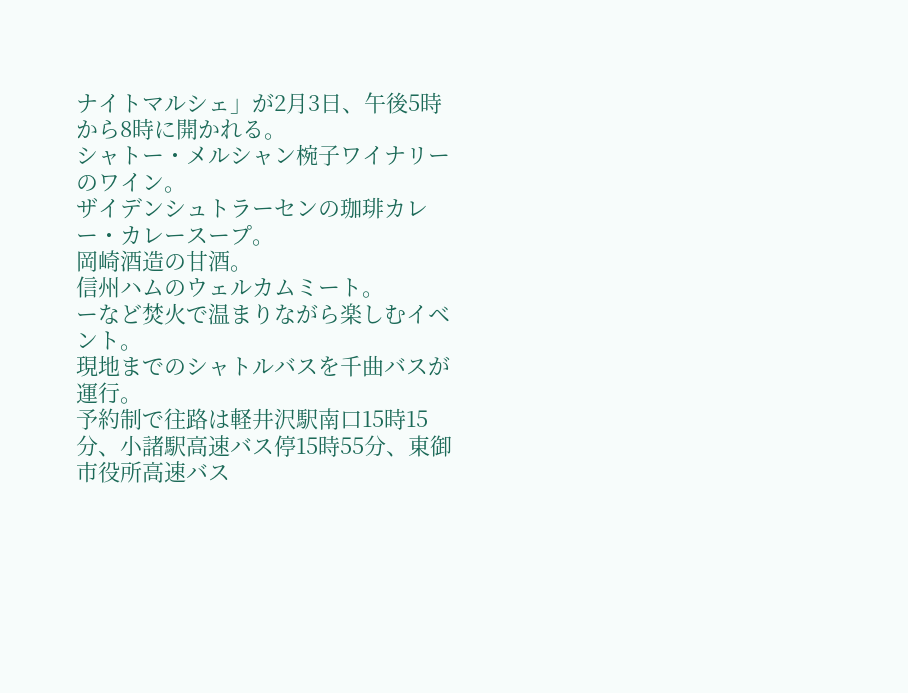ナイトマルシェ」が2月3日、午後5時から8時に開かれる。
シャトー・メルシャン椀子ワイナリーのワイン。
ザイデンシュトラーセンの珈琲カレー・カレースープ。
岡崎酒造の甘酒。
信州ハムのウェルカムミート。
ーなど焚火で温まりながら楽しむイベント。
現地までのシャトルバスを千曲バスが運行。
予約制で往路は軽井沢駅南口15時15分、小諸駅高速バス停15時55分、東御市役所高速バス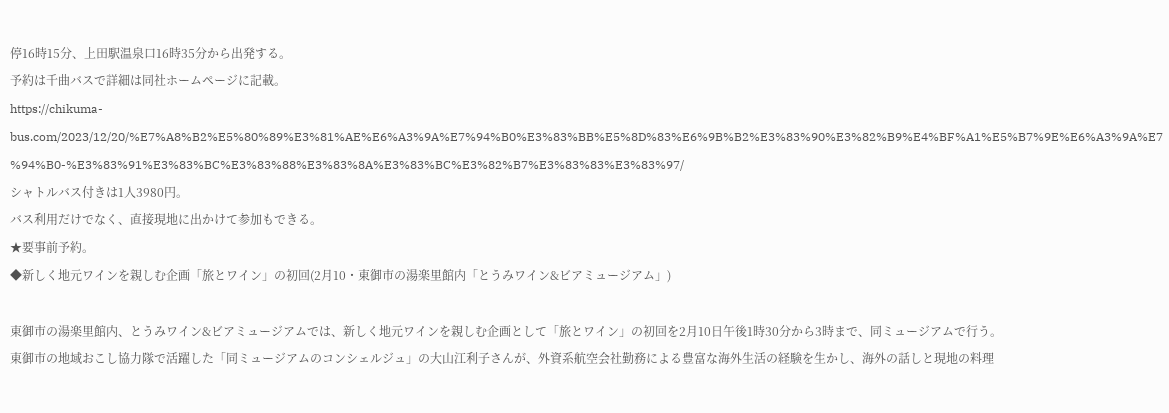停16時15分、上田駅温泉口16時35分から出発する。
予約は千曲バスで詳細は同社ホームページに記載。
https://chikuma-bus.com/2023/12/20/%E7%A8%B2%E5%80%89%E3%81%AE%E6%A3%9A%E7%94%B0%E3%83%BB%E5%8D%83%E6%9B%B2%E3%83%90%E3%82%B9%E4%BF%A1%E5%B7%9E%E6%A3%9A%E7%94%B0-%E3%83%91%E3%83%BC%E3%83%88%E3%83%8A%E3%83%BC%E3%82%B7%E3%83%83%E3%83%97/
シャトルバス付きは1人3980円。
バス利用だけでなく、直接現地に出かけて参加もできる。
★要事前予約。
◆新しく地元ワインを親しむ企画「旅とワイン」の初回(2月10・東御市の湯楽里館内「とうみワイン&ビアミュージアム」)

東御市の湯楽里館内、とうみワイン&ビアミュージアムでは、新しく地元ワインを親しむ企画として「旅とワイン」の初回を2月10日午後1時30分から3時まで、同ミュージアムで行う。
東御市の地域おこし協力隊で活躍した「同ミュージアムのコンシェルジュ」の大山江利子さんが、外資系航空会社勤務による豊富な海外生活の経験を生かし、海外の話しと現地の料理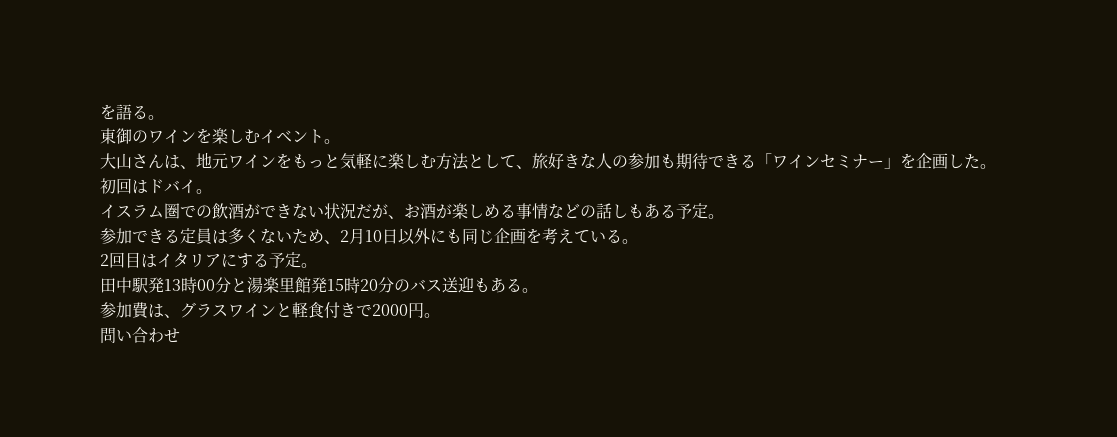を語る。
東御のワインを楽しむイベント。
大山さんは、地元ワインをもっと気軽に楽しむ方法として、旅好きな人の参加も期待できる「ワインセミナー」を企画した。
初回はドバイ。
イスラム圏での飲酒ができない状況だが、お酒が楽しめる事情などの話しもある予定。
参加できる定員は多くないため、2月10日以外にも同じ企画を考えている。
2回目はイタリアにする予定。
田中駅発13時00分と湯楽里館発15時20分のバス送迎もある。
参加費は、グラスワインと軽食付きで2000円。
問い合わせ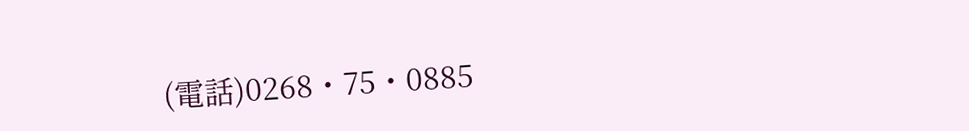(電話)0268・75・0885